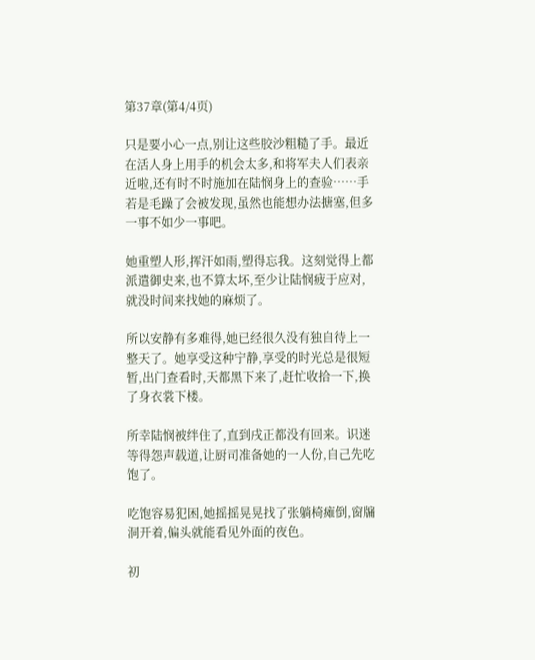第37章(第4/4页)

只是要小心一点,别让这些胶沙粗糙了手。最近在活人身上用手的机会太多,和将军夫人们表亲近啦,还有时不时施加在陆悯身上的查验……手若是毛躁了会被发现,虽然也能想办法搪塞,但多一事不如少一事吧。

她重塑人形,挥汗如雨,塑得忘我。这刻觉得上都派遣御史来,也不算太坏,至少让陆悯疲于应对,就没时间来找她的麻烦了。

所以安静有多难得,她已经很久没有独自待上一整天了。她享受这种宁静,享受的时光总是很短暂,出门查看时,天都黑下来了,赶忙收拾一下,换了身衣裳下楼。

所幸陆悯被绊住了,直到戌正都没有回来。识迷等得怨声载道,让厨司准备她的一人份,自己先吃饱了。

吃饱容易犯困,她摇摇晃晃找了张躺椅瘫倒,窗牖洞开着,偏头就能看见外面的夜色。

初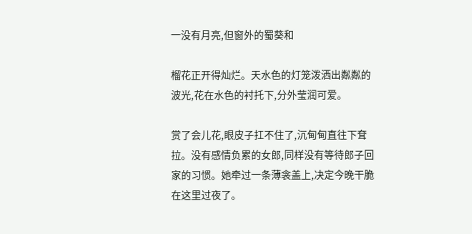一没有月亮,但窗外的蜀葵和

榴花正开得灿烂。天水色的灯笼泼洒出粼粼的波光,花在水色的衬托下,分外莹润可爱。

赏了会儿花,眼皮子扛不住了,沉甸甸直往下耷拉。没有感情负累的女郎,同样没有等待郎子回家的习惯。她牵过一条薄衾盖上,决定今晚干脆在这里过夜了。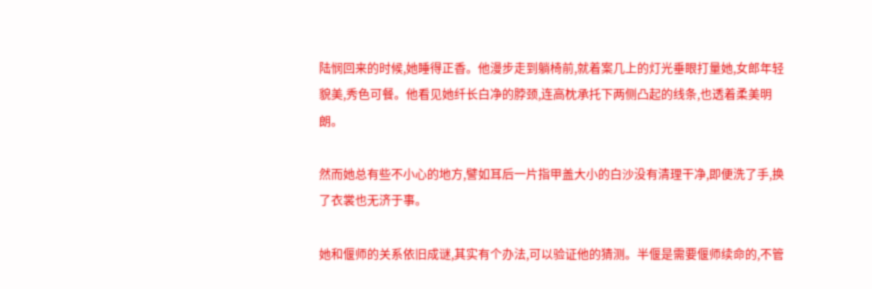陆悯回来的时候,她睡得正香。他漫步走到躺椅前,就着案几上的灯光垂眼打量她,女郎年轻貌美,秀色可餐。他看见她纤长白净的脖颈,连高枕承托下两侧凸起的线条,也透着柔美明朗。

然而她总有些不小心的地方,譬如耳后一片指甲盖大小的白沙没有清理干净,即便洗了手,换了衣裳也无济于事。

她和偃师的关系依旧成谜,其实有个办法,可以验证他的猜测。半偃是需要偃师续命的,不管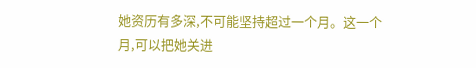她资历有多深,不可能坚持超过一个月。这一个月,可以把她关进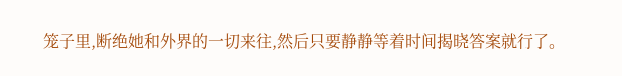笼子里,断绝她和外界的一切来往,然后只要静静等着时间揭晓答案就行了。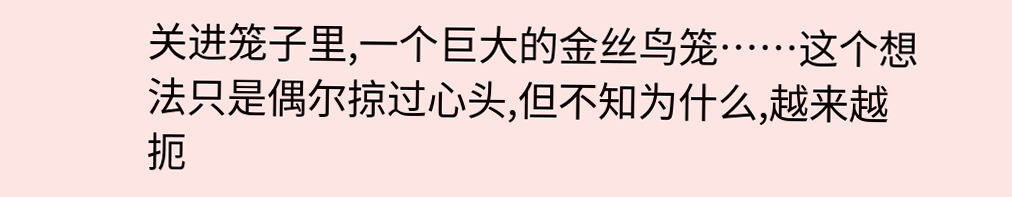关进笼子里,一个巨大的金丝鸟笼……这个想法只是偶尔掠过心头,但不知为什么,越来越扼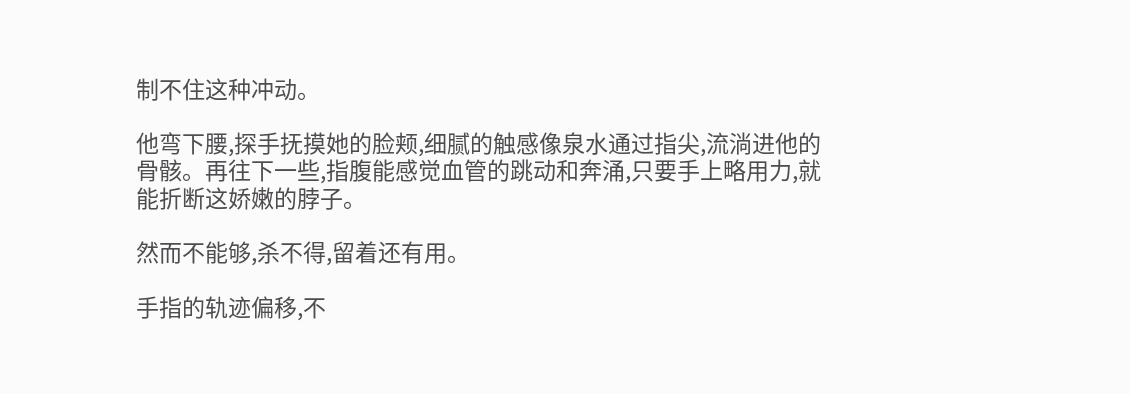制不住这种冲动。

他弯下腰,探手抚摸她的脸颊,细腻的触感像泉水通过指尖,流淌进他的骨骸。再往下一些,指腹能感觉血管的跳动和奔涌,只要手上略用力,就能折断这娇嫩的脖子。

然而不能够,杀不得,留着还有用。

手指的轨迹偏移,不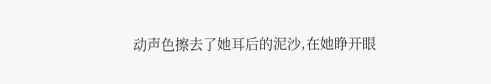动声色擦去了她耳后的泥沙,在她睁开眼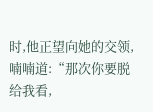时,他正望向她的交领,喃喃道:“那次你要脱给我看,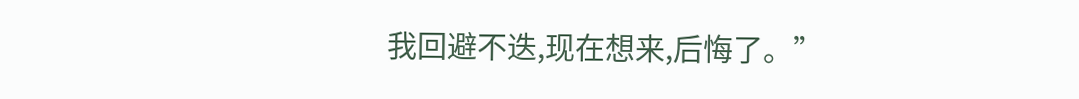我回避不迭,现在想来,后悔了。”